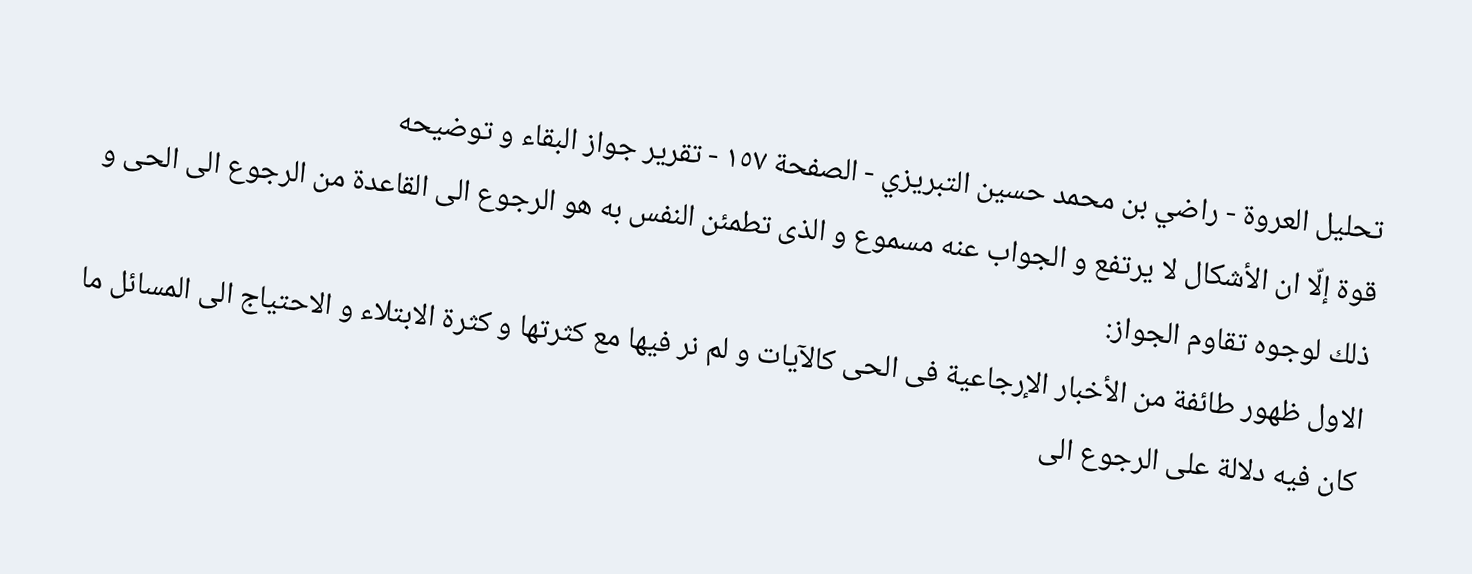تحليل العروة - راضي بن محمد حسين التبريزي - الصفحة ١٥٧ - تقرير جواز البقاء و توضيحه
قوة إلّا ان الأشكال لا يرتفع و الجواب عنه مسموع و الذى تطمئن النفس به هو الرجوع الى القاعدة من الرجوع الى الحى و ذلك لوجوه تقاوم الجواز:
الاول ظهور طائفة من الأخبار الإرجاعية فى الحى كالآيات و لم نر فيها مع كثرتها و كثرة الابتلاء و الاحتياج الى المسائل ما كان فيه دلالة على الرجوع الى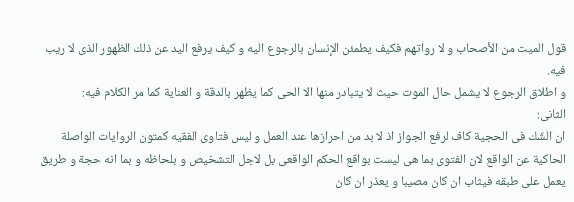قول الميت من الأصحاب و لا رواتهم فكيف يطمئن الإنسان بالرجوع اليه و كيف يرفع اليد عن ذلك الظهور الذى لا ريب فيه.
و اطلاق الرجوع لا يشمل حال الموت حيث لا يتبادر منها الا الحى كما يظهر بالدقة و العناية كما مر الكلام فيه:
الثانى:
ان الشّك فى الحجية كاف لرفع الجواز اذ لا بد من احرازها عند العمل و ليس فتاوى الفقيه كمتون الروايات الواصلة الحاكية عن الواقع لان الفتوى بما هى ليست بواقع الحكم الواقعى بل لاجل التشخيص و بلحاظه و بما انه حجة و طريق يعمل على طبقه فيثاب ان كان مصيبا و يعذر ان كان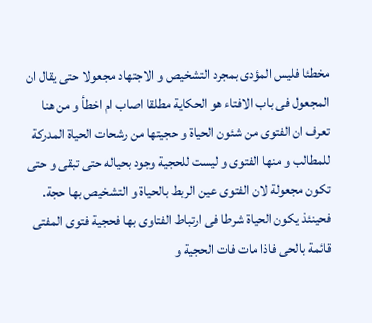مخطئا فليس المؤدى بمجرد التشخيص و الاجتهاد مجعولا حتى يقال ان المجعول فى باب الافتاء هو الحكاية مطلقا اصاب ام اخطأ و من هنا تعرف ان الفتوى من شئون الحياة و حجيتها من رشحات الحياة المدركة للمطالب و منها الفتوى و ليست للحجية وجود بحياله حتى تبقى و حتى تكون مجعولة لان الفتوى عين الربط بالحياة و التشخيص بها حجة.
فحينئذ يكون الحياة شرطا فى ارتباط الفتاوى بها فحجية فتوى المفتى قائمة بالحى فاذا مات فات الحجية و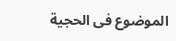الموضوع فى الحجية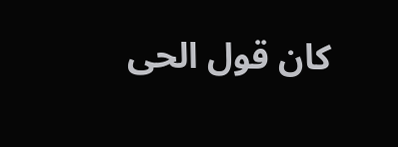كان قول الحى